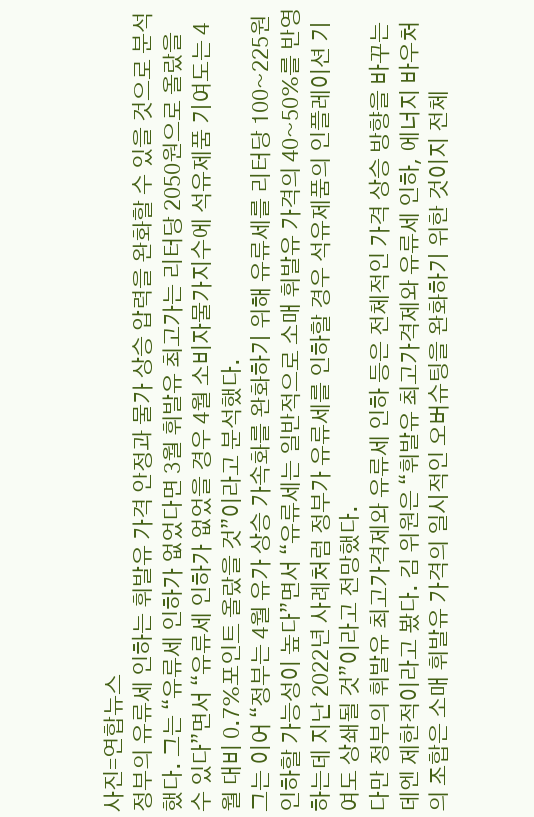사진=연합뉴스
정부의 유류세 인하는 휘발유 가격 안정과 물가 상승 압력을 완화할 수 있을 것으로 분석했다. 그는 “유류세 인하가 없었다면 3월 휘발유 최고가는 리터당 2050원으로 올랐을 수 있다”면서 “유류세 인하가 없었을 경우 4월 소비자물가지수에 석유제품 기여도는 4월 대비 0.7%포인트 올랐을 것”이라고 분석했다.
그는 이어 “정부는 4월 유가 상승 가속화를 완화하기 위해 유류세를 리터당 100~225원 인하할 가능성이 높다”면서 “유류세는 일반적으로 소매 휘발유 가격의 40~50%를 반영하는데 지난 2022년 사례처럼 정부가 유류세를 인하할 경우 석유제품의 인플레이션 기여도 상쇄될 것”이라고 전망했다.
다만 정부의 휘발유 최고가격제와 유류세 인하 등은 전체적인 가격 상승 방향을 바꾸는 데엔 제한적이라고 봤다. 김 위원은 “휘발유 최고가격제와 유류세 인하, 에너지 바우처의 조합은 소매 휘발유 가격의 일시적인 오버슈팅을 완화하기 위한 것이지 전체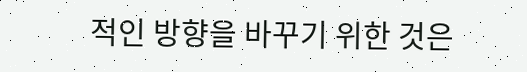적인 방향을 바꾸기 위한 것은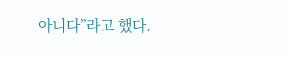아니다”라고 했다.